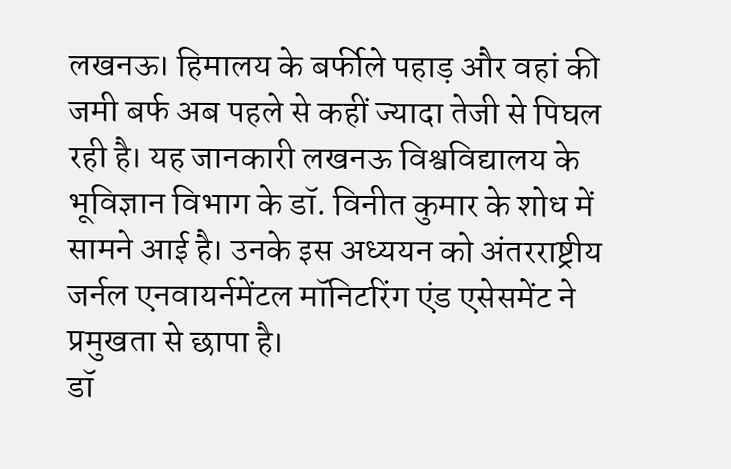लखनऊ। हिमालय के बर्फीले पहाड़ और वहां की जमी बर्फ अब पहले से कहीं ज्यादा तेजी से पिघल रही है। यह जानकारी लखनऊ विश्वविद्यालय के भूविज्ञान विभाग के डॉ. विनीत कुमार के शोध में सामने आई है। उनके इस अध्ययन को अंतरराष्ट्रीय जर्नल एनवायर्नमेंटल मॉनिटरिंग एंड एसेसमेंट ने प्रमुखता से छापा है।
डॉ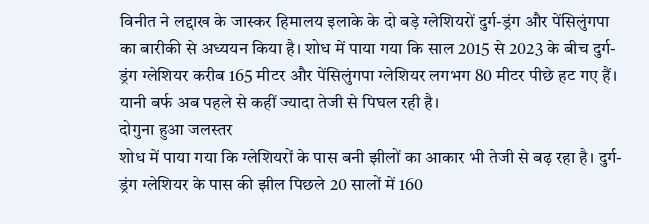विनीत ने लद्दाख के जास्कर हिमालय इलाके के दो बड़े ग्लेशियरों दुर्ग-ड्रंग और पेंसिलुंगपा का बारीकी से अध्ययन किया है। शोध में पाया गया कि साल 2015 से 2023 के बीच दुर्ग-ड्रंग ग्लेशियर करीब 165 मीटर और पेंसिलुंगपा ग्लेशियर लगभग 80 मीटर पीछे हट गए हैं। यानी बर्फ अब पहले से कहीं ज्यादा तेजी से पिघल रही है।
दोगुना हुआ जलस्तर
शोध में पाया गया कि ग्लेशियरों के पास बनी झीलों का आकार भी तेजी से बढ़ रहा है। दुर्ग-ड्रंग ग्लेशियर के पास की झील पिछले 20 सालों में 160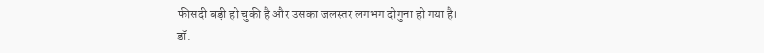फीसदी बड़ी हो चुकी है और उसका जलस्तर लगभग दोगुना हो गया है।
डॉ.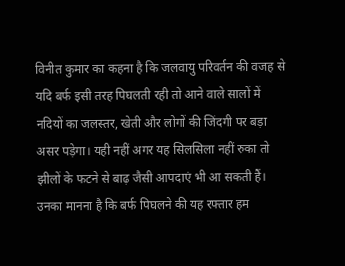विनीत कुमार का कहना है कि जलवायु परिवर्तन की वजह से यदि बर्फ इसी तरह पिघलती रही तो आने वाले सालों में नदियों का जलस्तर, खेती और लोगों की जिंदगी पर बड़ा असर पड़ेगा। यही नहीं अगर यह सिलसिला नहीं रुका तो झीलों के फटने से बाढ़ जैसी आपदाएं भी आ सकती हैं। उनका मानना है कि बर्फ पिघलने की यह रफ्तार हम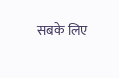सबके लिए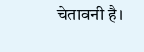चेतावनी है।